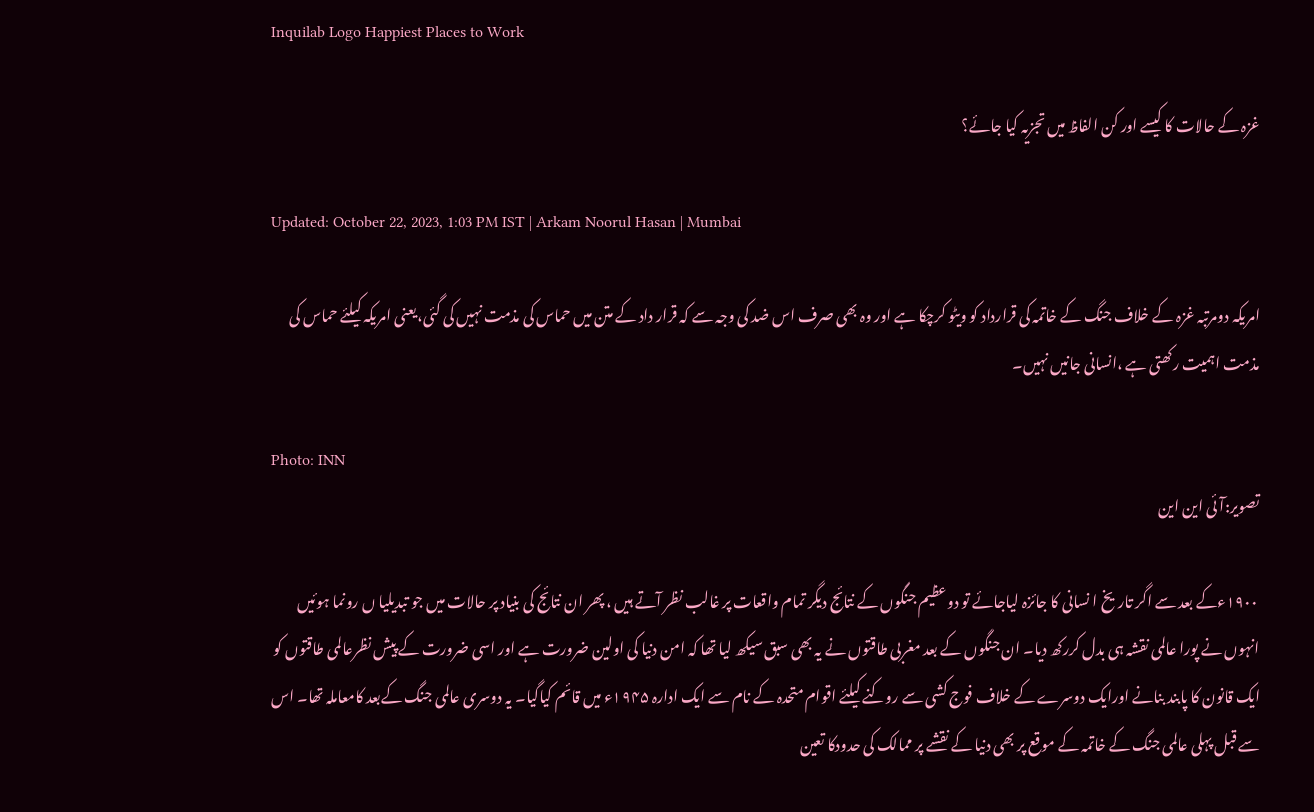Inquilab Logo Happiest Places to Work

غزہ کے حالات کا کیسے اور کن الفاظ میں تجزیہ کیا جائے؟

Updated: October 22, 2023, 1:03 PM IST | Arkam Noorul Hasan | Mumbai

امریکہ دومرتبہ غزہ کے خلاف جنگ کے خاتمہ کی قرارداد کو ویٹو کرچکا ہے اور وہ بھی صرف اس ضد کی وجہ سے کہ قرار داد کے متن میں حماس کی مذمت نہیں کی گئی،یعنی امریکہ کیلئے حماس کی مذمت اہمیت رکھتی ہے ،انسانی جانیں نہیں۔

Photo: INN
تصویر:آئی این این

 ۱۹۰۰ءکے بعد سے اگر تاریخ ا نسانی کا جائزہ لیاجائے تو دوعظیم جنگوں کے نتائج دیگر تمام واقعات پر غالب نظر آتے ہیں ، پھر ان نتائج کی بنیاد پر حالات میں جو تبدیلیا ں رونما ہوئیں انہوں نے پورا عالمی نقشہ ہی بدل کررکھ دیا۔ ان جنگوں کے بعد مغربی طاقتوں نے یہ بھی سبق سیکھ لیا تھا کہ امن دنیا کی اولین ضرورت ہے اور اسی ضرورت کے پیش نظرعالمی طاقتوں کو ایک قانون کا پابند بنانے اورایک دوسرے کے خلاف فوج کشی سے روکنے کیلئے اقوام متحدہ کے نام سے ایک ادارہ ۱۹۴۵ء میں قائم کیاگیا۔ یہ دوسری عالمی جنگ کےبعد کامعاملہ تھا۔ اس سے قبل پہلی عالمی جنگ کے خاتمہ کے موقع پر بھی دنیا کے نقشے پر ممالک کی حدودکا تعین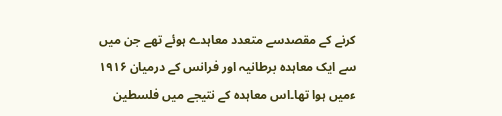کرنے کے مقصدسے متعدد معاہدے ہوئے تھے جن میں سے ایک معاہدہ برطانیہ اور فرانس کے درمیان ۱۹۱۶ ءمیں ہوا تھا۔اس معاہدہ کے نتیجے میں فلسطین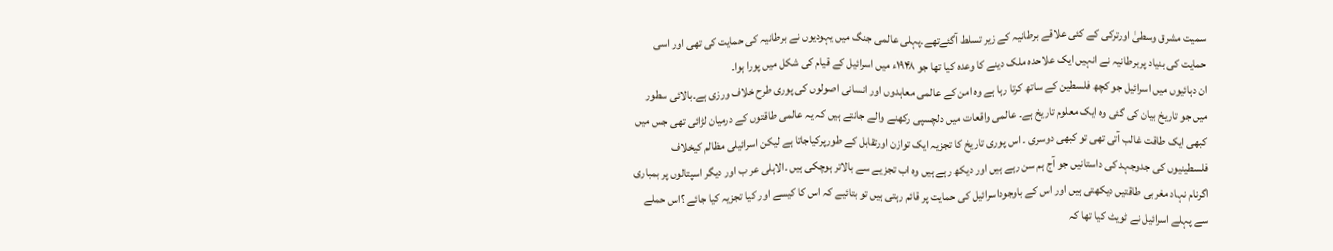سمیت مشرق وسطیٰ اورترکی کے کئی علاقے برطانیہ کے زیر تسلط آگئےتھے۔پہلی عالمی جنگ میں یہودیوں نے برطانیہ کی حمایت کی تھی اور اسی حمایت کی بنیاد پربرطانیہ نے انہیں ایک علاحدہ ملک دینے کا وعدہ کیا تھا جو ۱۹۴۸ء میں اسرائیل کے قیام کی شکل میں پورا ہوا۔
ان دہائیوں میں اسرائیل جو کچھ فلسطین کے ساتھ کرتا رہا ہے وہ امن کے عالمی معاہدوں اور انسانی اصولوں کی پوری طرح خلاف ورزی ہے۔بالائی سطور میں جو تاریخ بیان کی گئی وہ ایک معلوم تاریخ ہے۔ عالمی واقعات میں دلچسپی رکھنے والے جانتے ہیں کہ یہ عالمی طاقتوں کے درمیان لڑائی تھی جس میں کبھی ایک طاقت غالب آتی تھی تو کبھی دوسری ۔ اس پوری تاریخ کا تجزیہ ایک توازن اورتقابل کے طورپرکیاجاتا ہے لیکن اسرائیلی مظالم کیخلاف فلسطینیوں کی جدوجہد کی داستانیں جو آج ہم سن رہے ہیں اور دیکھ رہے ہیں وہ اب تجزیے سے بالاتر ہوچکی ہیں ۔الاہلی عر ب اور دیگر اسپتالوں پر بمباری اگرنام نہاد مغربی طاقتیں دیکھتی ہیں اور اس کے باوجوداسرائیل کی حمایت پر قائم رہتی ہیں تو بتائیے کہ اس کا کیسے اور کیا تجزیہ کیا جائے ؟اس حملے سے پہلے اسرائیل نے ٹویٹ کیا تھا کہ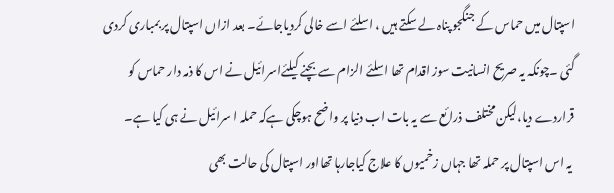اسپتال میں حماس کے جنگجو پناہ لے سکتے ہیں ، اسلئے اسے خالی کردیاجائے۔ بعد ازاں اسپتال پر بمباری کردی گئی ۔چونکہ یہ صریح انسانیت سوز اقدام تھا اسلئے الزام سے بچنے کیلئےاسرائیل نے اس کا ذمہ دار حماس کو قراردے دیا،لیکن مختلف ذرائع سے یہ بات اب دنیا پر واضح ہوچکی ہےکہ حملہ ا سرائیل نے ہی کیا ہے۔
 یہ اس اسپتال پر حملہ تھا جہاں زخمیوں کا علاج کیاجارہا تھااور اسپتال کی حالت بھی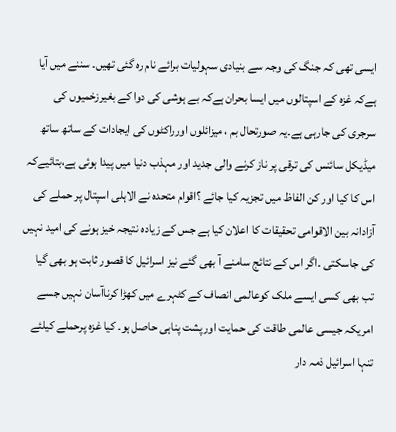ایسی تھی کہ جنگ کی وجہ سے بنیادی سہولیات برائے نام رہ گئی تھیں۔ سننے میں آیا ہےکہ غزہ کے اسپتالوں میں ایسا بحران ہےکہ بے ہوشی کی دوا کے بغیرزخمیوں کی سرجری کی جارہی ہے۔یہ صورتحال بم ، میزائلوں اورراکٹوں کی ایجادات کے ساتھ ساتھ میڈیکل سائنس کی ترقی پر ناز کرنے والی جدید اور مہذب دنیا میں پیدا ہوئی ہے،بتائیےکہ اس کا کیا اور کن الفاظ میں تجزیہ کیا جائے ؟اقوام متحدہ نے الاہلی اسپتال پر حملے کی آزادانہ بین الاقوامی تحقیقات کا اعلان کیا ہے جس کے زیادہ نتیجہ خیز ہونے کی امید نہیں کی جاسکتی ۔اگر اس کے نتائج سامنے آ بھی گئے نیز اسرائیل کا قصور ثابت ہو بھی گیا تب بھی کسی ایسے ملک کوعالمی انصاف کے کٹہرے میں کھڑا کرناآسان نہیں جسے امریکہ جیسی عالمی طاقت کی حمایت اورپشت پناہی حاصل ہو۔ کیا غزہ پرحملے کیلئے تنہا اسرائیل ذمہ دار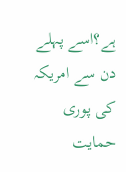ہے؟اسے پہلے دن سے امریکہ کی پوری حمایت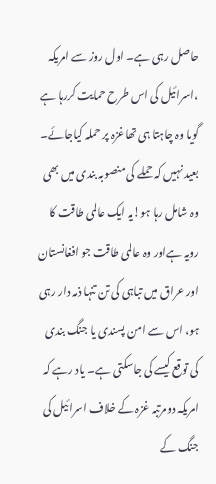حاصل رہی ہے۔ اول روز سے امریکہ ،اسرائیل کی اس طرح حمایت کررہا ہے گویا وہ چاہتا ہی تھاغزہ پر حملہ کیاجائے۔ بعید نہیں کہ حملے کی منصوبہ بندی میں بھی وہ شامل رہا ہو!یہ ایک عالمی طاقت کا رویہ ہےاور وہ عالمی طاقت جو افغانستان اور عراق میں تباہی کی تن تنہا ذمہ دار رہی ہو، اس سے امن پسندی یا جنگ بندی کی توقع کیسے کی جاسکتی ہے۔ یاد رہے کہ امریکہ دومرتبہ غزہ کے خلاف اسرائیل کی جنگ کے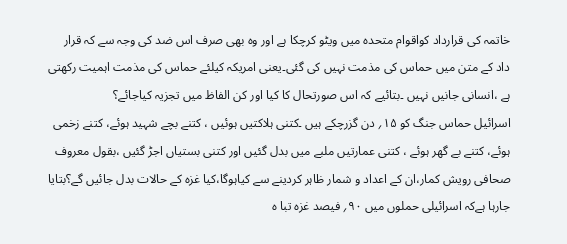خاتمہ کی قرارداد کواقوام متحدہ میں ویٹو کرچکا ہے اور وہ بھی صرف اس ضد کی وجہ سے کہ قرار داد کے متن میں حماس کی مذمت نہیں کی گئی۔یعنی امریکہ کیلئے حماس کی مذمت اہمیت رکھتی ہے ،انسانی جانیں نہیں ۔بتائیے کہ اس صورتحال کا کیا اور کن الفاظ میں تجزیہ کیاجائے؟
اسرائیل حماس جنگ کو ۱۵؍ دن گزرچکے ہیں ۔کتنی ہلاکتیں ہوئیں ، کتنے بچے شہید ہوئے، کتنے زخمی ہوئے، کتنے بے گھر ہوئے ، کتنی عمارتیں ملبے میں بدل گئیں اور کتنی بستیاں اجڑ گئیں ،بقول معروف صحافی رویش کمار،ان کے اعداد و شمار ظاہر کردینے سے کیاہوگا،کیا غزہ کے حالات بدل جائیں گے؟بتایا جارہا ہےکہ اسرائیلی حملوں میں ۹۰؍ فیصد غزہ تبا ہ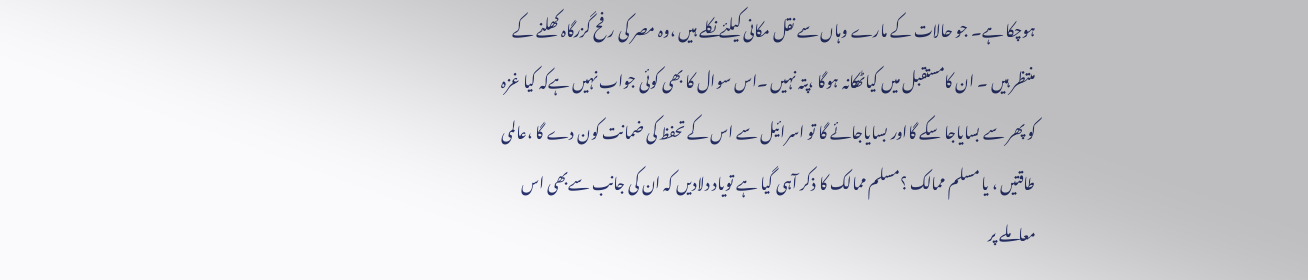ہوچکا ہے۔ جو حالات کے مارے وہاں سے نقل مکانی کیلئےنکلے ہیں ،وہ مصر کی رفح گزرگاہ کھلنے کے منتظر ہیں ۔ ان کامستقبل میں کیاٹھکانہ ہوگا ،پتہ نہیں ۔اس سوال کا بھی کوئی جواب نہیں ہےکہ کیا غزہ کو پھر سے بسایاجا سکے گااور بسایاجائے گا تو اسرائیل سے اس کے تحفظ کی ضمانت کون دے گا ،عالمی طاقتیں ، یا مسلم ممالک ؟مسلم ممالک کا ذکر آہی گیا ہے تویاد دلادیں کہ ان کی جانب سےبھی اس معاملے پر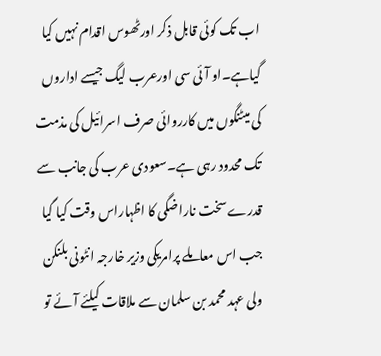اب تک کوئی قابل ذکر اورٹھوس اقدام نہیں کیا گیاہے۔او آئی سی اورعرب لیگ جیسے اداروں کی میٹنگوں میں کارروائی صرف اسرائیل کی مذمت تک محدود رہی ہے۔سعودی عرب کی جانب سے قدرے سخت ناراضگی کا اظہاراس وقت کیا گیا جب اس معاملے پرامریکی وزیر خارجہ انٹونی بلنکن ولی عہد محمد بن سلمان سے ملاقات کیلئے آئے تو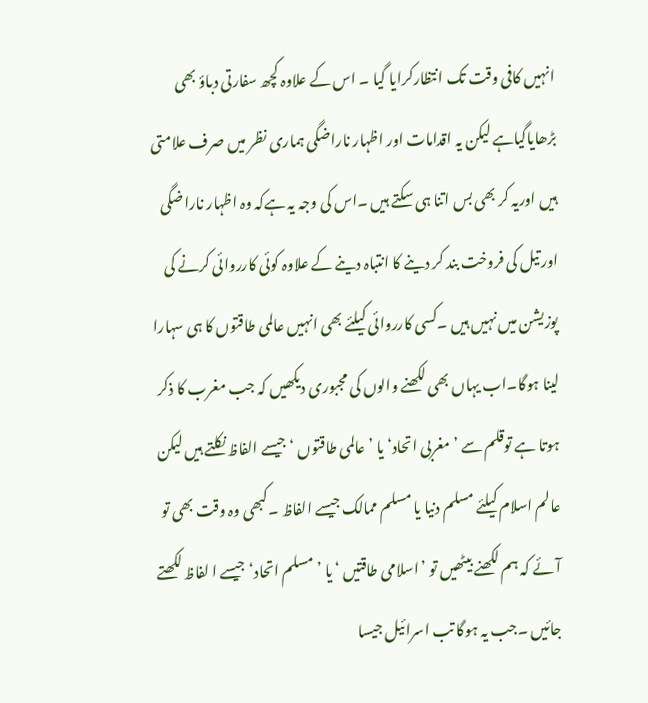انہیں کافی وقت تک انتظارکرایا گیا ۔ اس کے علاوہ کچھ سفارتی دباؤ بھی بڑھایاگیاہے لیکن یہ اقدامات اور اظہار ناراضگی ہماری نظر میں صرف علامتی ہیں اوریہ کر بھی بس اتنا ہی سکتے ہیں ۔اس کی وجہ یہ ہےکہ وہ اظہار ناراضگی اور تیل کی فروخت بند کر دینے کا انتباہ دینے کے علاوہ کوئی کارروائی کرنے کی پوزیشن میں نہیں ہیں ۔کسی کارروائی کیلئے بھی انہیں عالمی طاقتوں کا ہی سہارا لینا ہوگا۔اب یہاں بھی لکھنے والوں کی مجبوری دیکھیں کہ جب مغرب کا ذکر ہوتا ہے توقلم سے ’ مغربی اتحاد‘ یا ’عالمی طاقتوں ‘ جیسے الفاظ نکلتے ہیں لیکن عالم اسلام کیلئے مسلم دنیا یا مسلم ممالک جیسے الفاظ ۔کبھی وہ وقت بھی تو آئے کہ ہم لکھنے بیٹھیں تو ’اسلامی طاقتیں ‘ یا ’مسلم اتحاد‘ جیسے ا لفاظ لکھتے جائیں ۔جب یہ ہوگا تب اسرائیل جیسا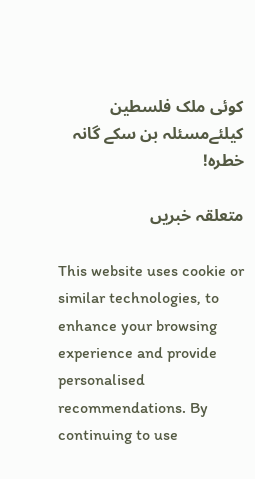کوئی ملک فلسطین کیلئےمسئلہ بن سکے گانہ خطرہ!

متعلقہ خبریں

This website uses cookie or similar technologies, to enhance your browsing experience and provide personalised recommendations. By continuing to use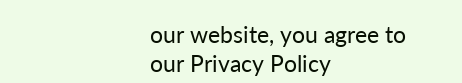our website, you agree to our Privacy Policy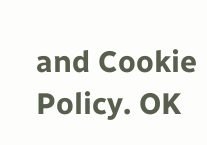and Cookie Policy. OK